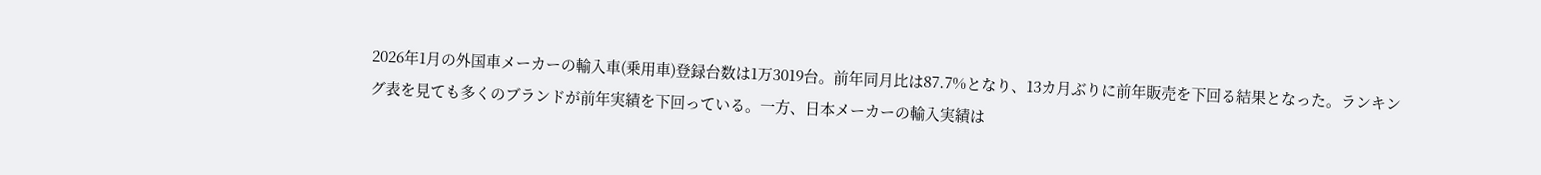2026年1月の外国車メーカーの輸入車(乗用車)登録台数は1万3019台。前年同月比は87.7%となり、13カ月ぶりに前年販売を下回る結果となった。ランキング表を見ても多くのブランドが前年実績を下回っている。一方、日本メーカーの輸入実績は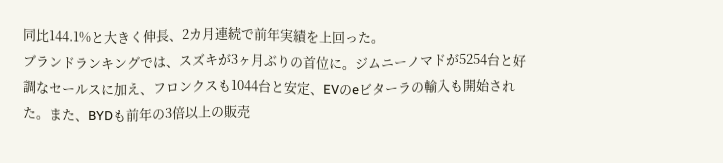同比144.1%と大きく伸長、2カ月連続で前年実績を上回った。
ブランドランキングでは、スズキが3ヶ月ぶりの首位に。ジムニーノマドが5254台と好調なセールスに加え、フロンクスも1044台と安定、EVのeビターラの輸入も開始された。また、BYDも前年の3倍以上の販売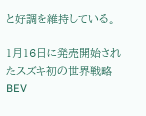と好調を維持している。

1月16日に発売開始されたスズキ初の世界戦略BEV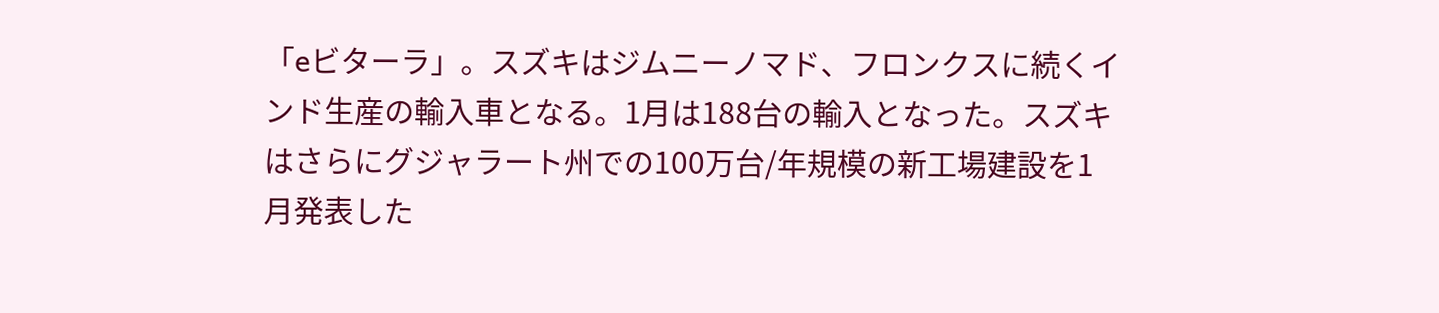「eビターラ」。スズキはジムニーノマド、フロンクスに続くインド生産の輸入車となる。1月は188台の輸入となった。スズキはさらにグジャラート州での100万台/年規模の新工場建設を1月発表した